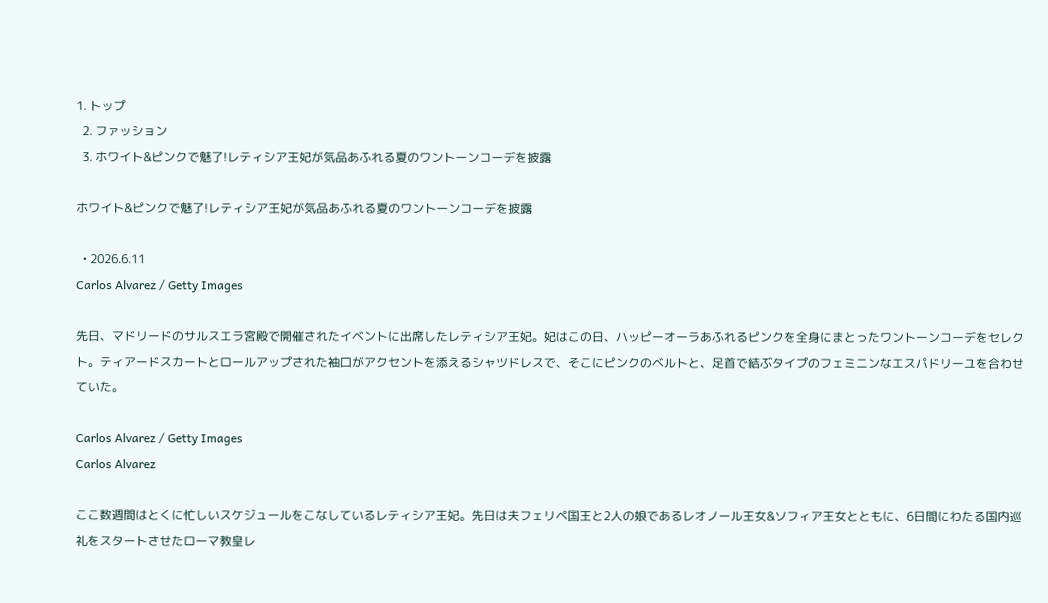1. トップ
  2. ファッション
  3. ホワイト&ピンクで魅了!レティシア王妃が気品あふれる夏のワントーンコーデを披露

ホワイト&ピンクで魅了!レティシア王妃が気品あふれる夏のワントーンコーデを披露

  • 2026.6.11
Carlos Alvarez / Getty Images

先日、マドリードのサルスエラ宮殿で開催されたイベントに出席したレティシア王妃。妃はこの日、ハッピーオーラあふれるピンクを全身にまとったワントーンコーデをセレクト。ティアードスカートとロールアップされた袖口がアクセントを添えるシャツドレスで、そこにピンクのベルトと、足首で結ぶタイプのフェミニンなエスパドリーユを合わせていた。

Carlos Alvarez / Getty Images
Carlos Alvarez

ここ数週間はとくに忙しいスケジュールをこなしているレティシア王妃。先日は夫フェリペ国王と2人の娘であるレオノール王女&ソフィア王女とともに、6日間にわたる国内巡礼をスタートさせたローマ教皇レ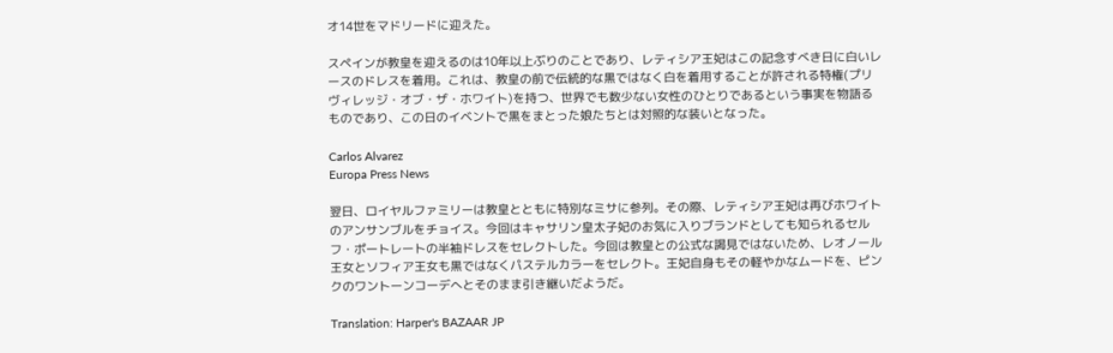オ14世をマドリードに迎えた。

スペインが教皇を迎えるのは10年以上ぶりのことであり、レティシア王妃はこの記念すべき日に白いレースのドレスを着用。これは、教皇の前で伝統的な黒ではなく白を着用することが許される特権(プリヴィレッジ・オブ・ザ・ホワイト)を持つ、世界でも数少ない女性のひとりであるという事実を物語るものであり、この日のイベントで黒をまとった娘たちとは対照的な装いとなった。

Carlos Alvarez
Europa Press News

翌日、ロイヤルファミリーは教皇とともに特別なミサに参列。その際、レティシア王妃は再びホワイトのアンサンブルをチョイス。今回はキャサリン皇太子妃のお気に入りブランドとしても知られるセルフ・ポートレートの半袖ドレスをセレクトした。今回は教皇との公式な謁見ではないため、レオノール王女とソフィア王女も黒ではなくパステルカラーをセレクト。王妃自身もその軽やかなムードを、ピンクのワントーンコーデへとそのまま引き継いだようだ。

Translation: Harper's BAZAAR JP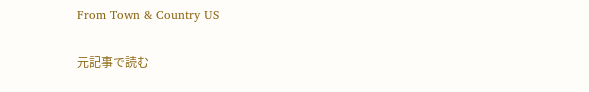From Town & Country US

元記事で読む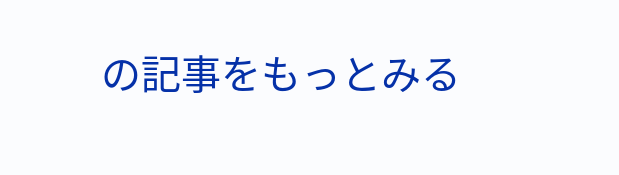の記事をもっとみる